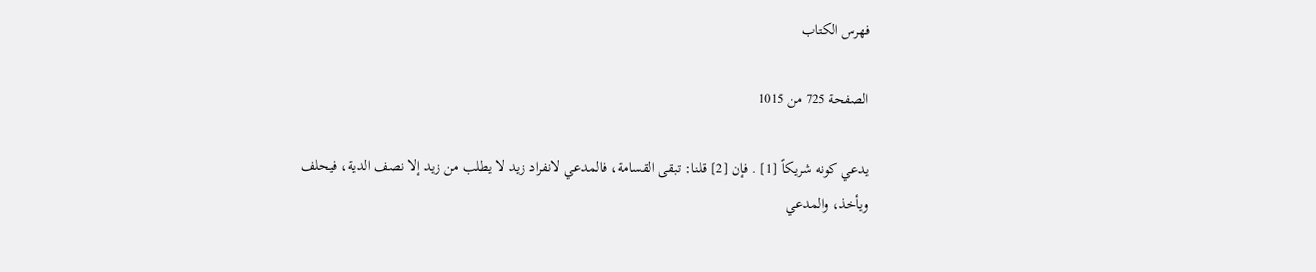فهرس الكتاب

الصفحة 725 من 1015

يدعي كونه شريكاً [1] . فإن [2] قلنا: تبقى القسامة، فالمدعي لانفراد زيد لا يطلب من زيد إلا نصف الدية، فيحلف ويأخذ، والمدعي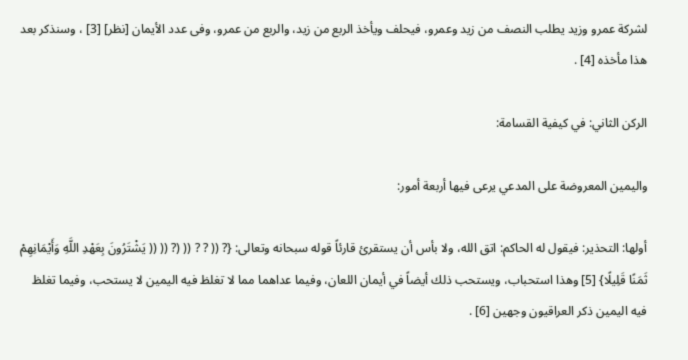لشركة عمرو وزيد يطلب النصف من زيد وعمرو، فيحلف ويأخذ الربع من زيد، والربع من عمرو، وفى عدد الأيمان [نظر] [3] ، وسنذكر بعد هذا مأخذه [4] .

الركن الثاني: في كيفية القسامة:

واليمين المعروضة على المدعي يرعى فيها أربعة أمور:

أولها: التحذير: فيقول له الحاكم: اتق الله، ولا بأس أن يستقرئ قارئاً قوله سبحانه وتعالى: {? (( ? ? (( (? (( (( يَشْتَرُونَ بِعَهْدِ اللَّهِ وَأَيْمَانِهِمْ ثَمَنًا قَلِيلًا} [5] وهذا استحباب، ويستحب ذلك أيضاً في أيمان اللعان، وفيما عداهما مما لا تغلظ فيه اليمين لا يستحب، وفيما تغلظ فيه اليمين ذكر العراقيون وجهين [6] .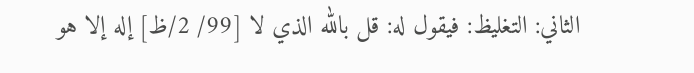الثاني: التغليظ: فيقول له: قل بالله الذي لا [99/ 2/ظ] إله إلا هو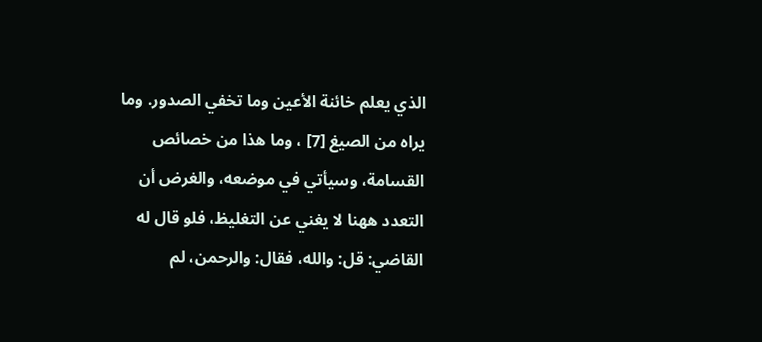الذي يعلم خائنة الأعين وما تخفي الصدور. وما يراه من الصيغ [7] ، وما هذا من خصائص القسامة، وسيأتي في موضعه، والغرض أن التعدد ههنا لا يغني عن التغليظ، فلو قال له القاضي: قل: والله، فقال: والرحمن، لم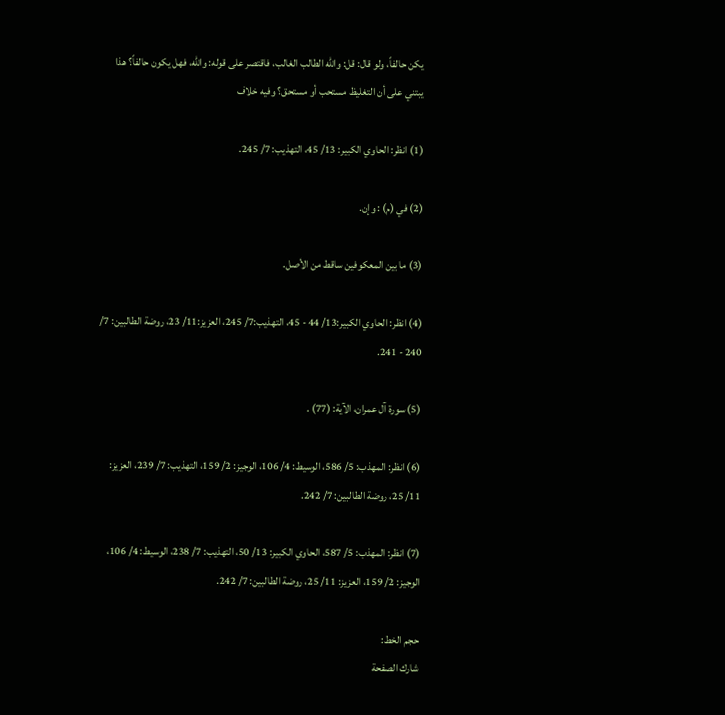يكن حالفاً، ولو قال: قل: والله الطالب الغالب، فاقتصر على قوله: والله، فهل يكون حالفاً؟ هذا يبتني على أن التغليظ مستحب أو مستحق؟ وفيه خلاف

(1) انظر: الحاوي الكبير: 13/ 45، التهذيب: 7/ 245.

(2) في (م) : وإن.

(3) ما بين المعكوفين ساقط من الأصل.

(4) انظر: الحاوي الكبير:13/ 44 - 45، التهذيب:7/ 245، العزيز:11/ 23، روضة الطالبين: 7/ 240 - 241.

(5) سورة آل عمران، الآية: (77) .

(6) انظر: المهذب: 5/ 586، الوسيط: 4/ 106، الوجيز: 2/ 159، التهذيب: 7/ 239، العزيز: 11/ 25، روضة الطالبين: 7/ 242.

(7) انظر: المهذب: 5/ 587، الحاوي الكبير: 13/ 50، التهذيب: 7/ 238، الوسيط: 4/ 106، الوجيز: 2/ 159، العزيز: 11/ 25، روضة الطالبين: 7/ 242.

حجم الخط:
شارك الصفحة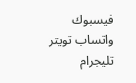فيسبوك واتساب تويتر تليجرام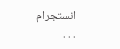انستجرام
. . .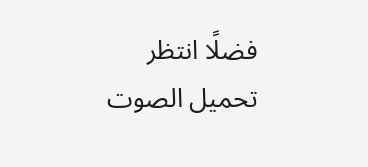فضلًا انتظر تحميل الصوت